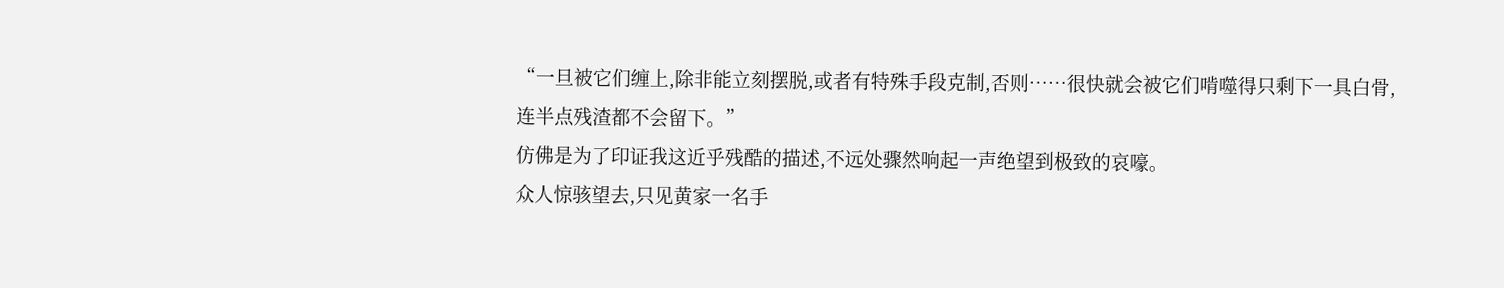“一旦被它们缠上,除非能立刻摆脱,或者有特殊手段克制,否则……很快就会被它们啃噬得只剩下一具白骨,连半点残渣都不会留下。”
仿佛是为了印证我这近乎残酷的描述,不远处骤然响起一声绝望到极致的哀嚎。
众人惊骇望去,只见黄家一名手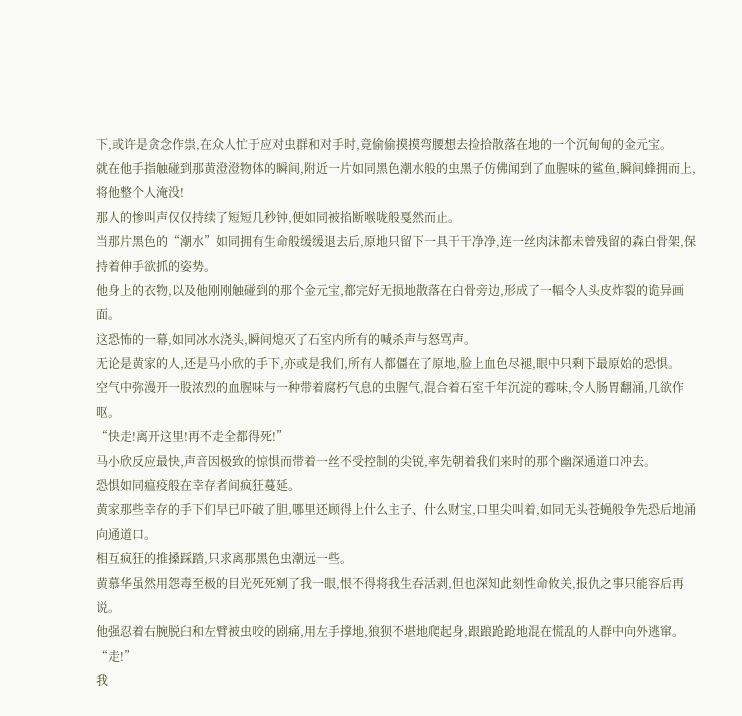下,或许是贪念作祟,在众人忙于应对虫群和对手时,竟偷偷摸摸弯腰想去捡拾散落在地的一个沉甸甸的金元宝。
就在他手指触碰到那黄澄澄物体的瞬间,附近一片如同黑色潮水般的虫黑子仿佛闻到了血腥味的鲨鱼,瞬间蜂拥而上,将他整个人淹没!
那人的惨叫声仅仅持续了短短几秒钟,便如同被掐断喉咙般戛然而止。
当那片黑色的“潮水”如同拥有生命般缓缓退去后,原地只留下一具干干净净,连一丝肉沫都未曾残留的森白骨架,保持着伸手欲抓的姿势。
他身上的衣物,以及他刚刚触碰到的那个金元宝,都完好无损地散落在白骨旁边,形成了一幅令人头皮炸裂的诡异画面。
这恐怖的一幕,如同冰水浇头,瞬间熄灭了石室内所有的喊杀声与怒骂声。
无论是黄家的人,还是马小欣的手下,亦或是我们,所有人都僵在了原地,脸上血色尽褪,眼中只剩下最原始的恐惧。
空气中弥漫开一股浓烈的血腥味与一种带着腐朽气息的虫腥气,混合着石室千年沉淀的霉味,令人肠胃翻涌,几欲作呕。
“快走!离开这里!再不走全都得死!”
马小欣反应最快,声音因极致的惊惧而带着一丝不受控制的尖锐,率先朝着我们来时的那个幽深通道口冲去。
恐惧如同瘟疫般在幸存者间疯狂蔓延。
黄家那些幸存的手下们早已吓破了胆,哪里还顾得上什么主子、什么财宝,口里尖叫着,如同无头苍蝇般争先恐后地涌向通道口。
相互疯狂的推搡踩踏,只求离那黑色虫潮远一些。
黄慕华虽然用怨毒至极的目光死死剜了我一眼,恨不得将我生吞活剥,但也深知此刻性命攸关,报仇之事只能容后再说。
他强忍着右腕脱臼和左臂被虫咬的剧痛,用左手撑地,狼狈不堪地爬起身,跟踉跄跄地混在慌乱的人群中向外逃窜。
“走!”
我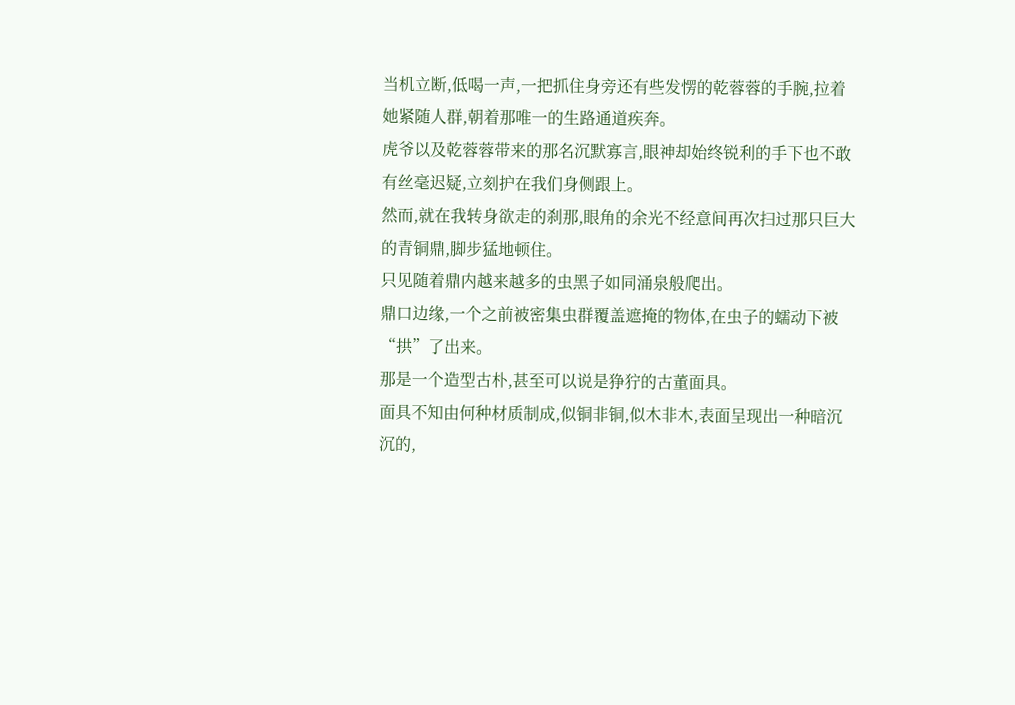当机立断,低喝一声,一把抓住身旁还有些发愣的乾蓉蓉的手腕,拉着她紧随人群,朝着那唯一的生路通道疾奔。
虎爷以及乾蓉蓉带来的那名沉默寡言,眼神却始终锐利的手下也不敢有丝毫迟疑,立刻护在我们身侧跟上。
然而,就在我转身欲走的刹那,眼角的余光不经意间再次扫过那只巨大的青铜鼎,脚步猛地顿住。
只见随着鼎内越来越多的虫黑子如同涌泉般爬出。
鼎口边缘,一个之前被密集虫群覆盖遮掩的物体,在虫子的蠕动下被“拱”了出来。
那是一个造型古朴,甚至可以说是狰狞的古董面具。
面具不知由何种材质制成,似铜非铜,似木非木,表面呈现出一种暗沉沉的,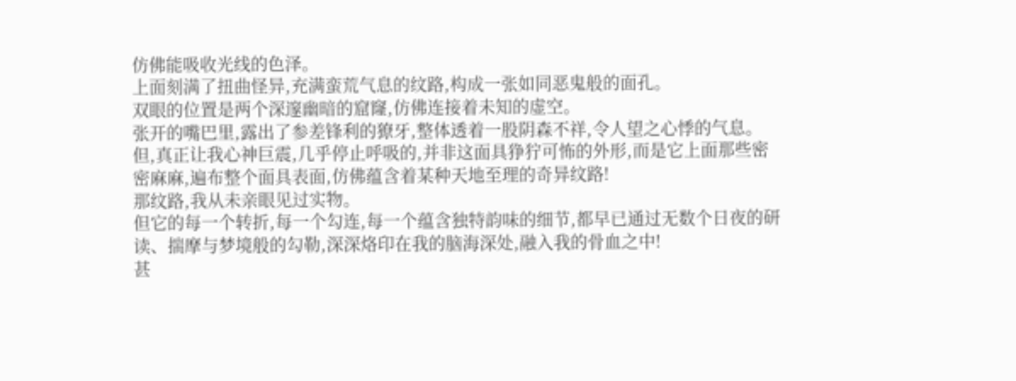仿佛能吸收光线的色泽。
上面刻满了扭曲怪异,充满蛮荒气息的纹路,构成一张如同恶鬼般的面孔。
双眼的位置是两个深邃幽暗的窟窿,仿佛连接着未知的虚空。
张开的嘴巴里,露出了参差锋利的獠牙,整体透着一股阴森不祥,令人望之心悸的气息。
但,真正让我心神巨震,几乎停止呼吸的,并非这面具狰狞可怖的外形,而是它上面那些密密麻麻,遍布整个面具表面,仿佛蕴含着某种天地至理的奇异纹路!
那纹路,我从未亲眼见过实物。
但它的每一个转折,每一个勾连,每一个蕴含独特韵味的细节,都早已通过无数个日夜的研读、揣摩与梦境般的勾勒,深深烙印在我的脑海深处,融入我的骨血之中!
甚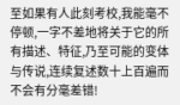至如果有人此刻考校,我能毫不停顿,一字不差地将关于它的所有描述、特征,乃至可能的变体与传说,连续复述数十上百遍而不会有分毫差错!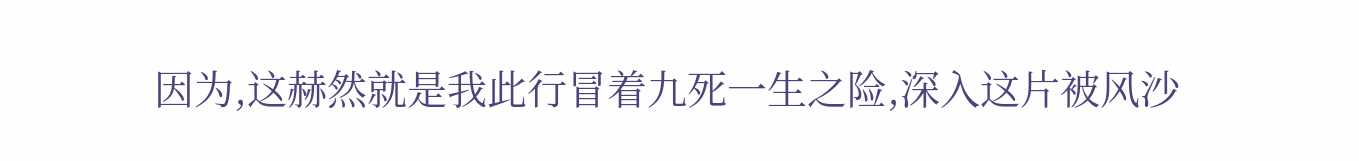因为,这赫然就是我此行冒着九死一生之险,深入这片被风沙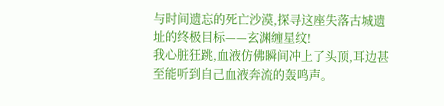与时间遗忘的死亡沙漠,探寻这座失落古城遗址的终极目标——玄渊缠星纹!
我心脏狂跳,血液仿佛瞬间冲上了头顶,耳边甚至能听到自己血液奔流的轰鸣声。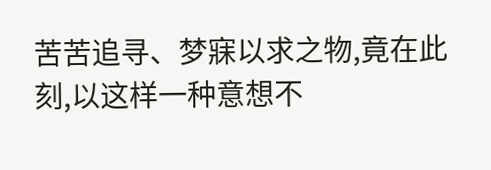苦苦追寻、梦寐以求之物,竟在此刻,以这样一种意想不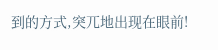到的方式,突兀地出现在眼前!